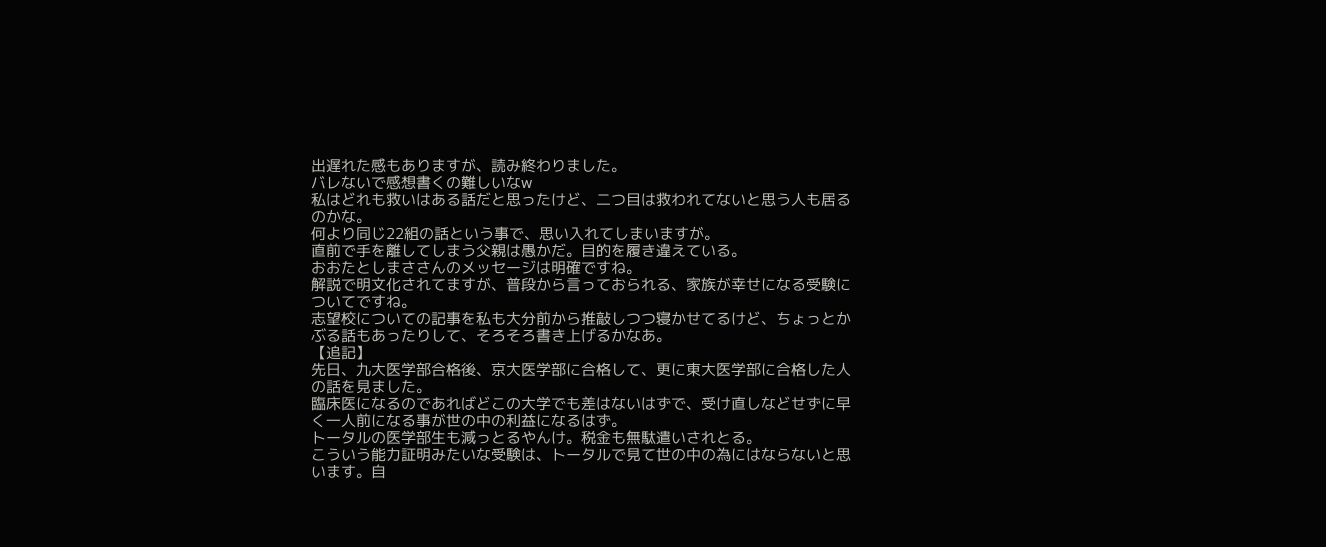出遅れた感もありますが、読み終わりました。
バレないで感想書くの難しいなw
私はどれも救いはある話だと思ったけど、二つ目は救われてないと思う人も居るのかな。
何より同じ22組の話という事で、思い入れてしまいますが。
直前で手を離してしまう父親は愚かだ。目的を履き違えている。
おおたとしまささんのメッセージは明確ですね。
解説で明文化されてますが、普段から言っておられる、家族が幸せになる受験についてですね。
志望校についての記事を私も大分前から推敲しつつ寝かせてるけど、ちょっとかぶる話もあったりして、そろそろ書き上げるかなあ。
【追記】
先日、九大医学部合格後、京大医学部に合格して、更に東大医学部に合格した人の話を見ました。
臨床医になるのであればどこの大学でも差はないはずで、受け直しなどせずに早く一人前になる事が世の中の利益になるはず。
トータルの医学部生も減っとるやんけ。税金も無駄遣いされとる。
こういう能力証明みたいな受験は、トータルで見て世の中の為にはならないと思います。自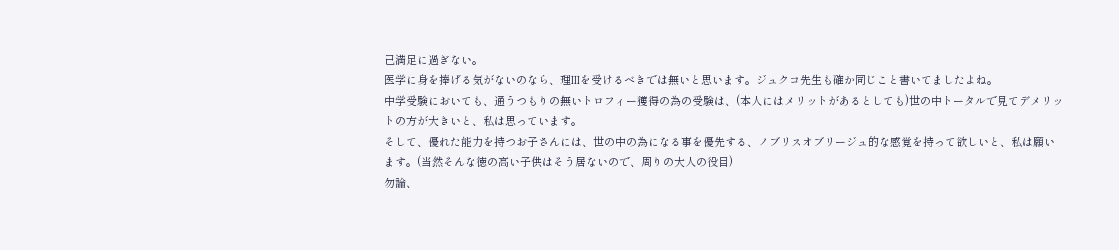己満足に過ぎない。
医学に身を捧げる気がないのなら、理IIIを受けるべきでは無いと思います。ジュクコ先生も確か同じこと書いてましたよね。
中学受験においても、通うつもりの無いトロフィー獲得の為の受験は、(本人にはメリットがあるとしても)世の中トータルで見てデメリットの方が大きいと、私は思っています。
そして、優れた能力を持つお子さんには、世の中の為になる事を優先する、ノブリスオブリージュ的な感覚を持って欲しいと、私は願います。(当然そんな徳の高い子供はそう居ないので、周りの大人の役目)
勿論、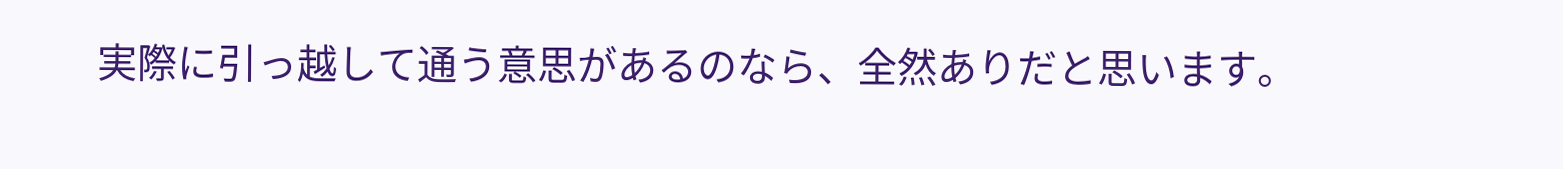実際に引っ越して通う意思があるのなら、全然ありだと思います。